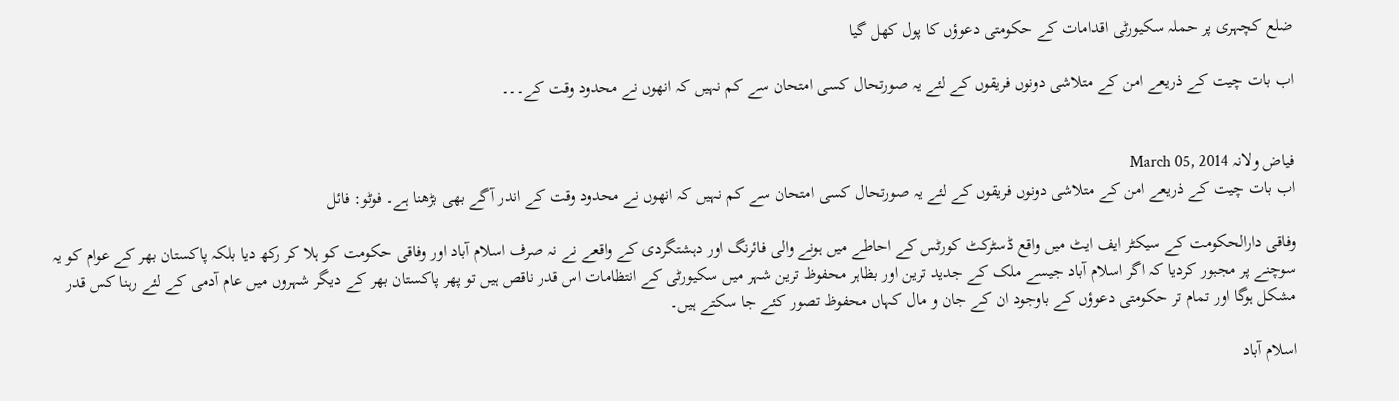ضلع کچہری پر حملہ سکیورٹی اقدامات کے حکومتی دعوؤں کا پول کھل گیا

اب بات چیت کے ذریعے امن کے متلاشی دونوں فریقوں کے لئے یہ صورتحال کسی امتحان سے کم نہیں کہ انھوں نے محدود وقت کے۔۔۔


فیاض ولانہ March 05, 2014
اب بات چیت کے ذریعے امن کے متلاشی دونوں فریقوں کے لئے یہ صورتحال کسی امتحان سے کم نہیں کہ انھوں نے محدود وقت کے اندر آگے بھی بڑھنا ہے۔ فوٹو: فائل

وفاقی دارالحکومت کے سیکٹر ایف ایٹ میں واقع ڈسٹرکٹ کورٹس کے احاطے میں ہونے والی فائرنگ اور دہشتگردی کے واقعے نے نہ صرف اسلام آباد اور وفاقی حکومت کو ہلا کر رکھ دیا بلکہ پاکستان بھر کے عوام کو یہ سوچنے پر مجبور کردیا کہ اگر اسلام آباد جیسے ملک کے جدید ترین اور بظاہر محفوظ ترین شہر میں سکیورٹی کے انتظامات اس قدر ناقص ہیں تو پھر پاکستان بھر کے دیگر شہروں میں عام آدمی کے لئے رہنا کس قدر مشکل ہوگا اور تمام تر حکومتی دعوؤں کے باوجود ان کے جان و مال کہاں محفوظ تصور کئے جا سکتے ہیں۔

اسلام آباد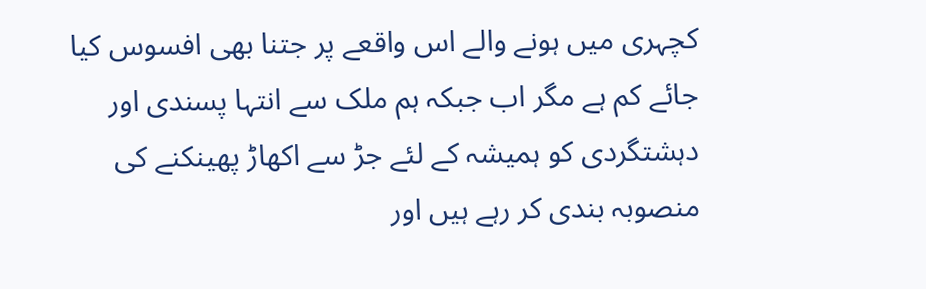کچہری میں ہونے والے اس واقعے پر جتنا بھی افسوس کیا جائے کم ہے مگر اب جبکہ ہم ملک سے انتہا پسندی اور دہشتگردی کو ہمیشہ کے لئے جڑ سے اکھاڑ پھینکنے کی منصوبہ بندی کر رہے ہیں اور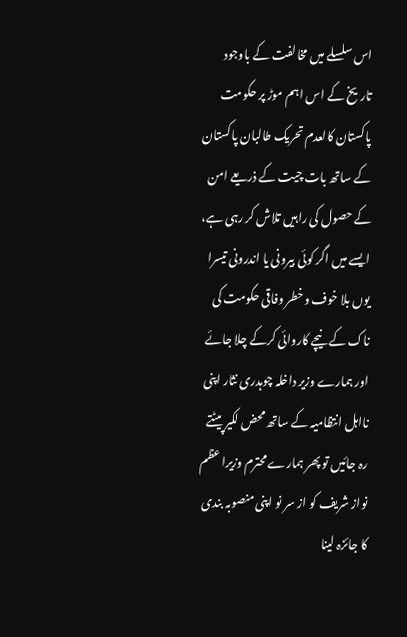اس سلسلے میں مخالفت کے باوجود تاریخ کے اس اہم موڑ پر حکومت پاکستان کالعدم تحریک طالبان پاکستان کے ساتھ بات چیت کے ذریعے امن کے حصول کی راہیں تلاش کر رہی ہے، ایسے میں اگر کوئی بیرونی یا اندرونی تیسرا یوں بلا خوف وخطر وفاقی حکومت کی ناک کے نیچے کاروائی کرکے چلا جائے اور ہمارے وزیر داخلہ چوہدری نثار اپنی نااہل انتظامیہ کے ساتھ محض لکیر پیٹتے رہ جائیں تو پھر ہمارے محترم وزیرا عظم نواز شریف کو از سر نو اپنی منصوبہ بندی کا جائزہ لینا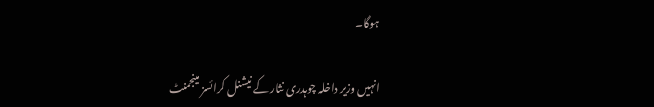ہوگا۔

انہیں وزیر داخلہ چوہدری نثار کے نیشنل کرائسز مینجمنٹ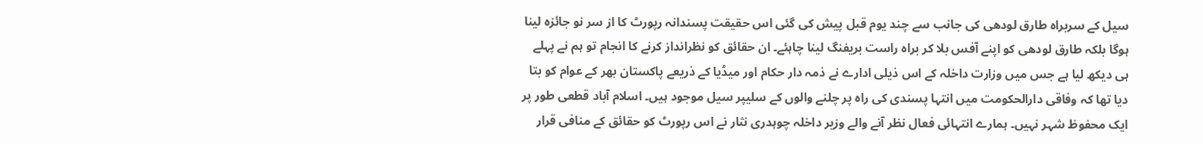سیل کے سربراہ طارق لودھی کی جانب سے چند یوم قبل پیش کی گئی اس حقیقت پسندانہ رپورٹ کا از سر نو جائزہ لینا ہوگا بلکہ طارق لودھی کو اپنے آفس بلا کر براہ راست بریفنگ لینا چاہئے۔ ان حقائق کو نظرانداز کرنے کا انجام تو ہم نے پہلے ہی دیکھ لیا ہے جس میں وزارت داخلہ کے اس ذیلی ادارے نے ذمہ دار حکام اور میڈیا کے ذریعے پاکستان بھر کے عوام کو بتا دیا تھا کہ وفاقی دارالحکومت میں انتہا پسندی کی راہ پر چلنے والوں کے سلیپر سیل موجود ہیں۔ اسلام آباد قطعی طور پر ایک محفوظ شہر نہیں۔ ہمارے انتہائی فعال نظر آنے والے وزیر داخلہ چوہدری نثار نے اس رپورٹ کو حقائق کے منافی قرار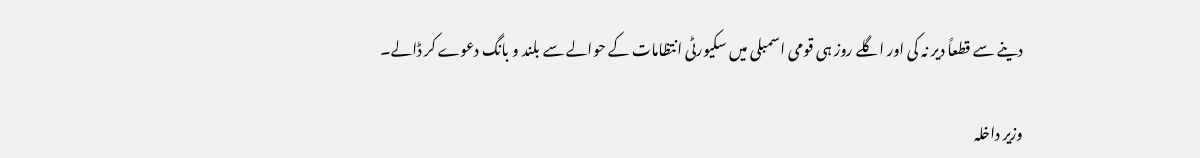دینے سے قطعاً دیر نہ کی اور اگلے روز ہی قومی اسمبلی میں سکیورٹی انتظامات کے حوالے سے بلند و بانگ دعوے کر ڈالے۔

وزیر داخلہ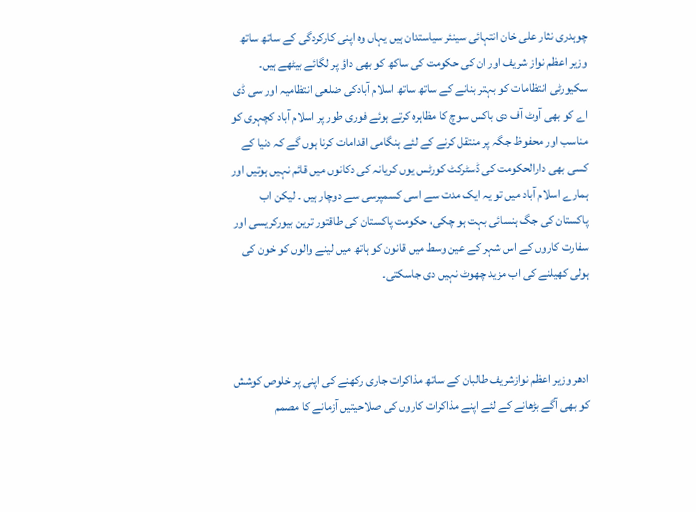چوہدری نثار علی خان انتہائی سینئر سیاستدان ہیں یہاں وہ اپنی کارکردگی کے ساتھ ساتھ وزیر اعظم نواز شریف اور ان کی حکومت کی ساکھ کو بھی داؤ پر لگائے بیٹھے ہیں۔ سکیورٹی انتظامات کو بہتر بنانے کے ساتھ ساتھ اسلام آبادکی ضلعی انتظامیہ اور سی ڈی اے کو بھی آوٹ آف دی باکس سوچ کا مظاہرہ کرتے ہوئے فوری طور پر اسلام آباد کچہری کو مناسب اور محفوظ جگہ پر منتقل کرنے کے لئے ہنگامی اقدامات کرنا ہوں گے کہ دنیا کے کسی بھی دارالحکومت کی ڈسٹرکٹ کورٹس یوں کریانہ کی دکانوں میں قائم نہیں ہوتیں اور ہمارے اسلام آباد میں تو یہ ایک مدت سے اسی کسمپرسی سے دوچار ہیں ۔ لیکن اب پاکستان کی جگ ہنسائی بہت ہو چکی، حکومت پاکستان کی طاقتور ترین بیورکریسی اور سفارت کاروں کے اس شہر کے عین وسط میں قانون کو ہاتھ میں لینے والوں کو خون کی ہولی کھیلنے کی اب مزید چھوٹ نہیں دی جاسکتی۔



ادھر وزیر اعظم نوازشریف طالبان کے ساتھ مذاکرات جاری رکھنے کی اپنی پر خلوص کوشش کو بھی آگے بڑھانے کے لئے اپنے مذاکرات کاروں کی صلاحیتیں آزمانے کا مصمم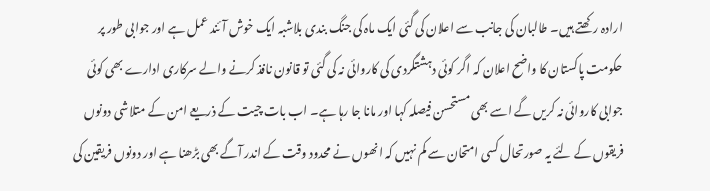ارادہ رکھتے ہیں۔ طالبان کی جانب سے اعلان کی گئی ایک ماہ کی جنگ بندی بلاشبہ ایک خوش آئند عمل ہے اور جوابی طور پر حکومت پاکستان کا واضح اعلان کہ اگر کوئی دہشتگردی کی کاروائی نہ کی گئی تو قانون نافذ کرنے والے سرکاری ادارے بھی کوئی جوابی کاروائی نہ کریں گے اسے بھی مستحسن فیصلہ کہا اور مانا جا رہا ہے۔ اب بات چیت کے ذریعے امن کے متلاشی دونوں فریقوں کے لئے یہ صورتحال کسی امتحان سے کم نہیں کہ انھوں نے محدود وقت کے اندر آگے بھی بڑھنا ہے اور دونوں فریقین کی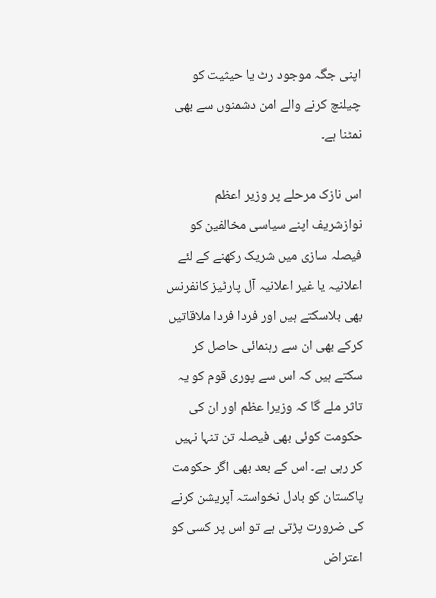اپنی جگہ موجود رٹ یا حیثیت کو چیلنچ کرنے والے امن دشمنوں سے بھی نمٹنا ہے۔

اس نازک مرحلے پر وزیر اعظم نوازشریف اپنے سیاسی مخالفین کو فیصلہ سازی میں شریک رکھنے کے لئے اعلانیہ یا غیر اعلانیہ آل پارٹیز کانفرنس بھی بلاسکتے ہیں اور فردا فردا ملاقاتیں کرکے بھی ان سے رہنمائی حاصل کر سکتے ہیں کہ اس سے پوری قوم کو یہ تاثر ملے گا کہ وزیرا عظم اور ان کی حکومت کوئی بھی فیصلہ تن تنہا نہیں کر رہی ہے۔ اس کے بعد بھی اگر حکومت پاکستان کو بادل نخواستہ آپریشن کرنے کی ضرورت پڑتی ہے تو اس پر کسی کو اعتراض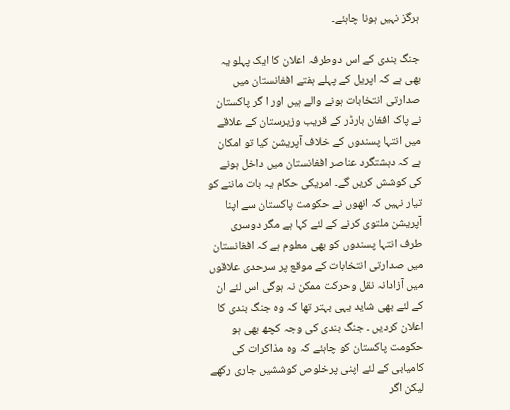ہرگز نہیں ہونا چاہئے۔

جنگ بندی کے اس دوطرفہ اعلان کا ایک پہلو یہ بھی ہے کہ اپریل کے پہلے ہفتے افغانستان میں صدارتی انتخابات ہونے والے ہیں اور ا گر پاکستان نے پاک افغان بارڈر کے قریب وزیرستان کے علاقے میں انتہا پسندوں کے خلاف آپریشن کیا تو امکان ہے کہ دہشتگرد عناصر افغانستان میں داخل ہونے کی کوشش کریں گے۔ امریکی حکام یہ بات ماننے کو تیار نہیں کہ انھوں نے حکومت پاکستان سے اپنا آپریشن ملتوی کرنے کے لئے کہا ہے مگر دوسری طرف انتہا پسندوں کو بھی معلوم ہے کہ افغانستان میں صدارتی انتخابات کے موقع پر سرحدی علاقوں میں آزادانہ نقل وحرکت ممکن نہ ہوگی اس لئے ان کے لئے بھی شاید یہی بہتر تھا کہ وہ جنگ بندی کا اعلان کردیں ۔ جنگ بندی کی وجہ کچھ بھی ہو حکومت پاکستان کو چاہئے کہ وہ مذاکرات کی کامیابی کے لئے اپنی پرخلوص کوششیں جاری رکھے لیکن اگر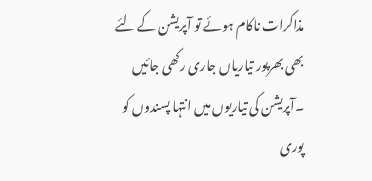مذاکرات ناکام ہوئے تو آپریشن کے لئے بھی بھرپور تیاریاں جاری رکھی جائیں ۔آپریشن کی تیاریوں میں انتہا پسندوں کو پوری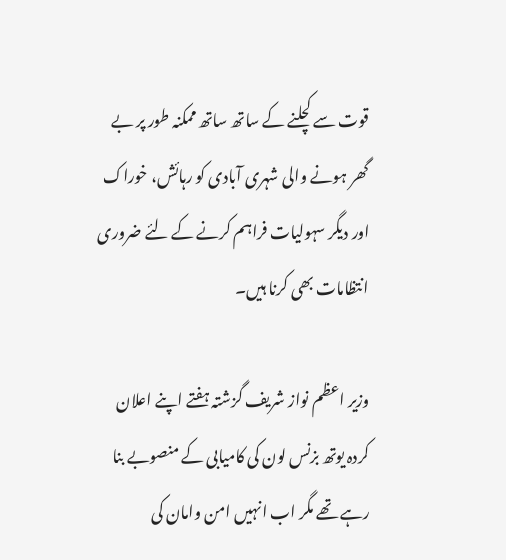قوت سے کچلنے کے ساتھ ساتھ ممکنہ طور پر بے گھر ہونے والی شہری آبادی کو رہائش، خوراک اور دیگر سہولیات فراہم کرنے کے لئے ضروری انتظامات بھی کرنا ہیں۔

وزیر اعظم نواز شریف گزشتہ ہفتے اپنے اعلان کردہ یوتھ بزنس لون کی کامیابی کے منصوبے بنا رہے تھے مگر اب انہیں امن وامان کی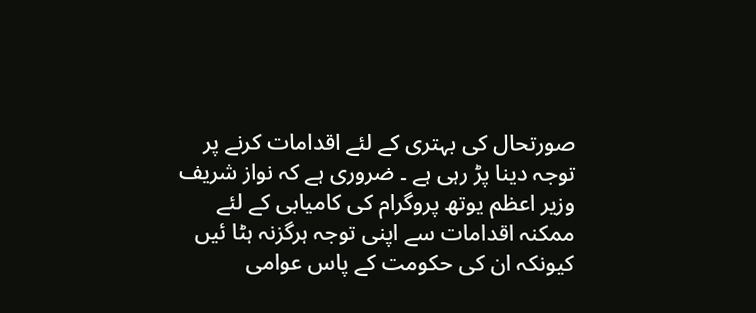صورتحال کی بہتری کے لئے اقدامات کرنے پر توجہ دینا پڑ رہی ہے ۔ ضروری ہے کہ نواز شریف وزیر اعظم یوتھ پروگرام کی کامیابی کے لئے ممکنہ اقدامات سے اپنی توجہ ہرگزنہ ہٹا ئیں کیونکہ ان کی حکومت کے پاس عوامی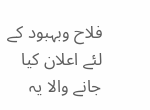فلاح وبہبود کے لئے اعلان کیا جانے والا یہ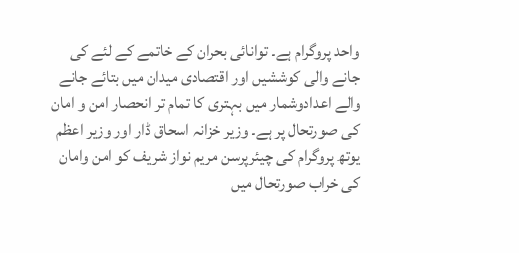واحد پروگرام ہے۔ توانائی بحران کے خاتمے کے لئے کی جانے والی کوششیں اور اقتصادی میدان میں بتائے جانے والے اعدادوشمار میں بہتری کا تمام تر انحصار امن و امان کی صورتحال پر ہے۔ وزیر خزانہ اسحاق ڈار اور وزیر اعظم یوتھ پروگرام کی چیئرپرسن مریم نواز شریف کو امن وامان کی خراب صورتحال میں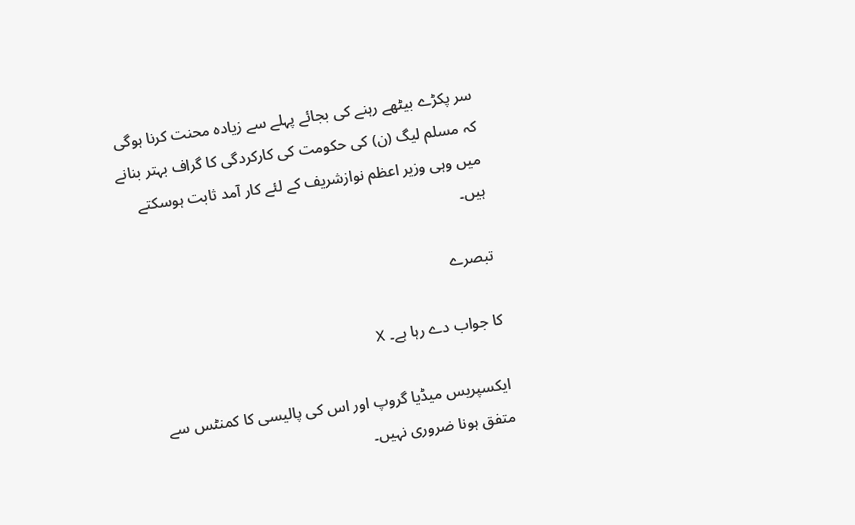سر پکڑے بیٹھے رہنے کی بجائے پہلے سے زیادہ محنت کرنا ہوگی کہ مسلم لیگ (ن) کی حکومت کی کارکردگی کا گراف بہتر بنانے میں وہی وزیر اعظم نوازشریف کے لئے کار آمد ثابت ہوسکتے ہیں۔

تبصرے

کا جواب دے رہا ہے۔ X

ایکسپریس میڈیا گروپ اور اس کی پالیسی کا کمنٹس سے متفق ہونا ضروری نہیں۔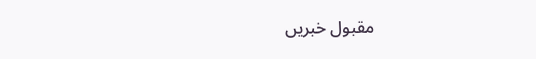مقبول خبریں